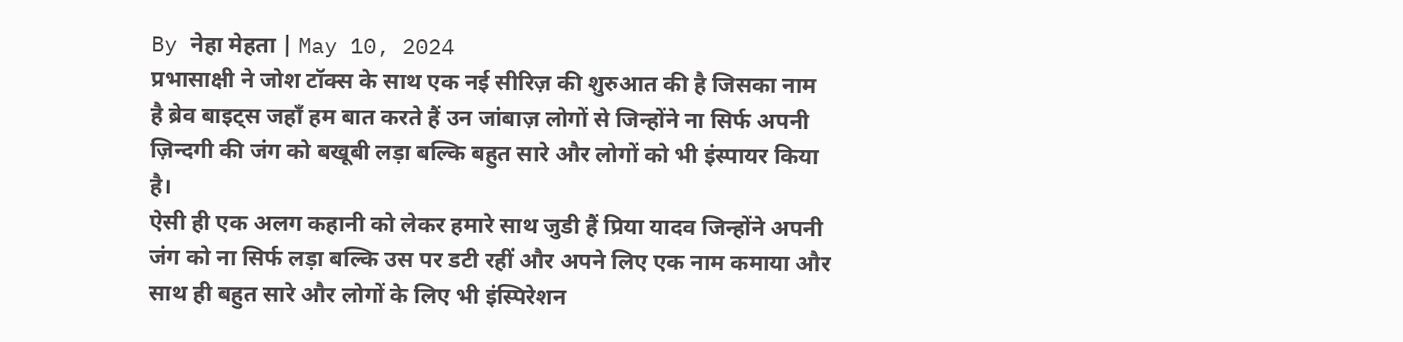By नेहा मेहता | May 10, 2024
प्रभासाक्षी ने जोश टॉक्स के साथ एक नई सीरिज़ की शुरुआत की है जिसका नाम है ब्रेव बाइट्स जहाँ हम बात करते हैं उन जांबाज़ लोगों से जिन्होंने ना सिर्फ अपनी ज़िन्दगी की जंग को बखूबी लड़ा बल्कि बहुत सारे और लोगों को भी इंस्पायर किया है।
ऐसी ही एक अलग कहानी को लेकर हमारे साथ जुडी हैं प्रिया यादव जिन्होंने अपनी जंग को ना सिर्फ लड़ा बल्कि उस पर डटी रहीं और अपने लिए एक नाम कमाया और साथ ही बहुत सारे और लोगों के लिए भी इंस्पिरेशन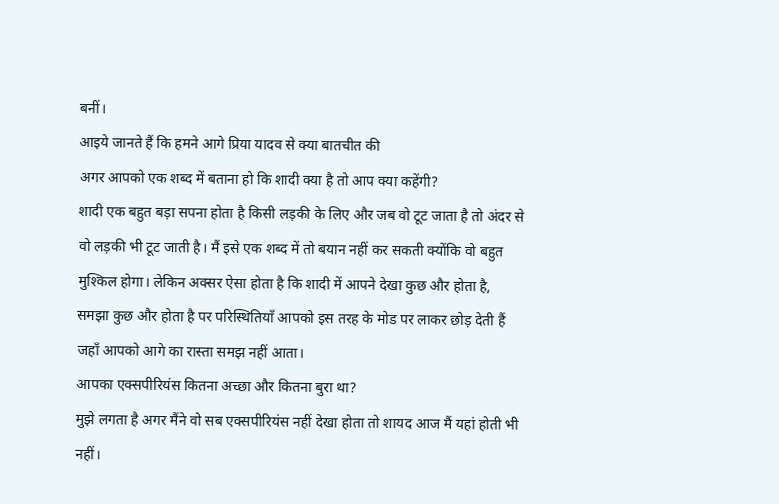बनीं।
आइये जानते हैं कि हमने आगे प्रिया यादव से क्या बातचीत की
अगर आपको एक शब्द में बताना हो कि शादी क्या है तो आप क्या कहेंगी?
शादी एक बहुत बड़ा सपना होता है किसी लड़की के लिए और जब वो टूट जाता है तो अंदर से वो लड़की भी टूट जाती है। मैं इसे एक शब्द में तो बयान नहीं कर सकती क्योंकि वो बहुत मुश्किल होगा। लेकिन अक्सर ऐसा होता है कि शादी में आपने देखा कुछ और होता है, समझा कुछ और होता है पर परिस्थितियाँ आपको इस तरह के मोड पर लाकर छोड़ देती हैं जहाँ आपको आगे का रास्ता समझ नहीं आता।
आपका एक्सपीरियंस कितना अच्छा और कितना बुरा था?
मुझे लगता है अगर मैंने वो सब एक्सपीरियंस नहीं देखा होता तो शायद आज मैं यहां होती भी नहीं।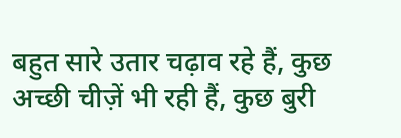बहुत सारे उतार चढ़ाव रहे हैं, कुछ अच्छी चीज़ें भी रही हैं, कुछ बुरी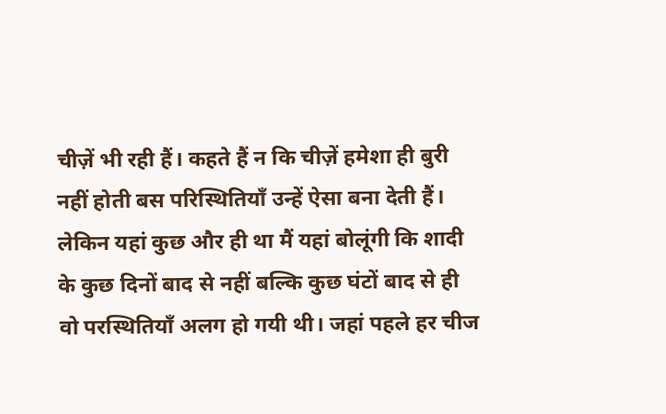चीज़ें भी रही हैं। कहते हैं न कि चीज़ें हमेशा ही बुरी नहीं होती बस परिस्थितियाँ उन्हें ऐसा बना देती हैं। लेकिन यहां कुछ और ही था मैं यहां बोलूंगी कि शादी के कुछ दिनों बाद से नहीं बल्कि कुछ घंटों बाद से ही वो परस्थितियाँ अलग हो गयी थी। जहां पहले हर चीज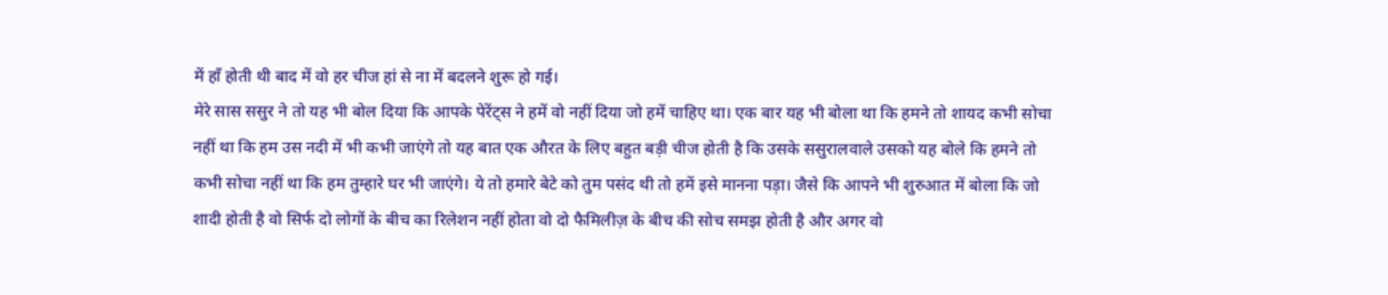में हाँ होती थी बाद में वो हर चीज हां से ना में बदलने शुरू हो गई।
मेरे सास ससुर ने तो यह भी बोल दिया कि आपके पेरेंट्स ने हमें वो नहीं दिया जो हमें चाहिए था। एक बार यह भी बोला था कि हमने तो शायद कभी सोचा नहीं था कि हम उस नदी में भी कभी जाएंगे तो यह बात एक औरत के लिए बहुत बड़ी चीज होती है कि उसके ससुरालवाले उसको यह बोले कि हमने तो कभी सोचा नहीं था कि हम तुम्हारे घर भी जाएंगे। ये तो हमारे बेटे को तुम पसंद थी तो हमें इसे मानना पड़ा। जैसे कि आपने भी शुरुआत में बोला कि जो शादी होती है वो सिर्फ दो लोगों के बीच का रिलेशन नहीं होता वो दो फैमिलीज़ के बीच की सोच समझ होती है और अगर वो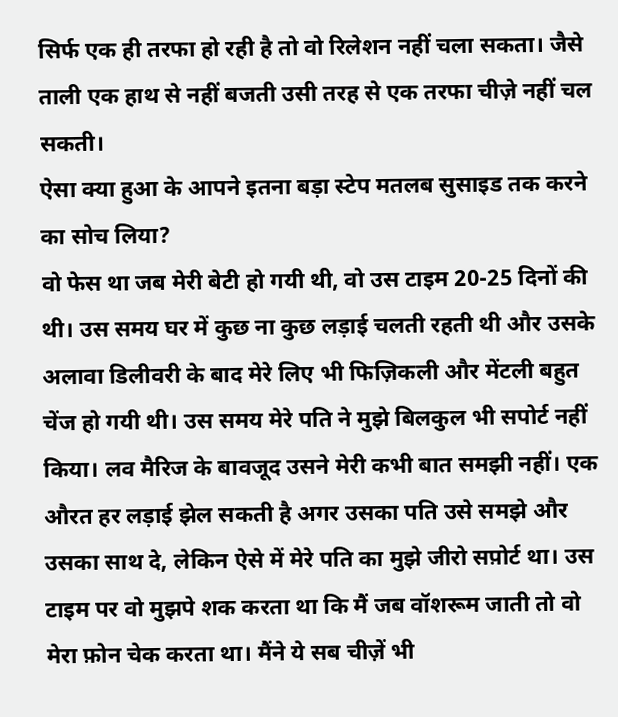सिर्फ एक ही तरफा हो रही है तो वो रिलेशन नहीं चला सकता। जैसे ताली एक हाथ से नहीं बजती उसी तरह से एक तरफा चीज़े नहीं चल सकती।
ऐसा क्या हुआ के आपने इतना बड़ा स्टेप मतलब सुसाइड तक करने का सोच लिया?
वो फेस था जब मेरी बेटी हो गयी थी, वो उस टाइम 20-25 दिनों की थी। उस समय घर में कुछ ना कुछ लड़ाई चलती रहती थी और उसके अलावा डिलीवरी के बाद मेरे लिए भी फिज़िकली और मेंटली बहुत चेंज हो गयी थी। उस समय मेरे पति ने मुझे बिलकुल भी सपोर्ट नहीं किया। लव मैरिज के बावजूद उसने मेरी कभी बात समझी नहीं। एक औरत हर लड़ाई झेल सकती है अगर उसका पति उसे समझे और उसका साथ दे, लेकिन ऐसे में मेरे पति का मुझे जीरो सप़ोर्ट था। उस टाइम पर वो मुझपे शक करता था कि मैं जब वॉशरूम जाती तो वो मेरा फ़ोन चेक करता था। मैंने ये सब चीज़ें भी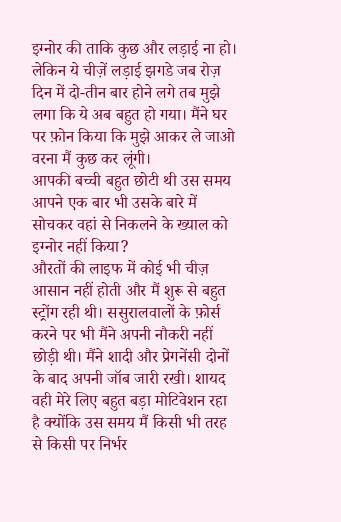इग्नोर की ताकि कुछ और लड़ाई ना हो। लेकिन ये चीज़ें लड़ाई झगडे जब रोज़ दिन में दो-तीन बार होने लगे तब मुझे लगा कि ये अब बहुत हो गया। मैंने घर पर फ़ोन किया कि मुझे आकर ले जाओ वरना मैं कुछ कर लूंगी।
आपकी बच्ची बहुत छोटी थी उस समय आपने एक बार भी उसके बारे में सोचकर वहां से निकलने के ख्याल को इग्नोर नहीं किया?
औरतों की लाइफ में कोई भी चीज़ आसान नहीं होती और मैं शुरू से बहुत स्ट्रोंग रही थी। ससुरालवालों के फ़ोर्स करने पर भी मैंने अपनी नौकरी नहीं छोड़ी थी। मैंने शादी और प्रेगनेंसी दोनों के बाद अपनी जॉब जारी रखी। शायद वही मेरे लिए बहुत बड़ा मोटिवेशन रहा है क्योंकि उस समय मैं किसी भी तरह से किसी पर निर्भर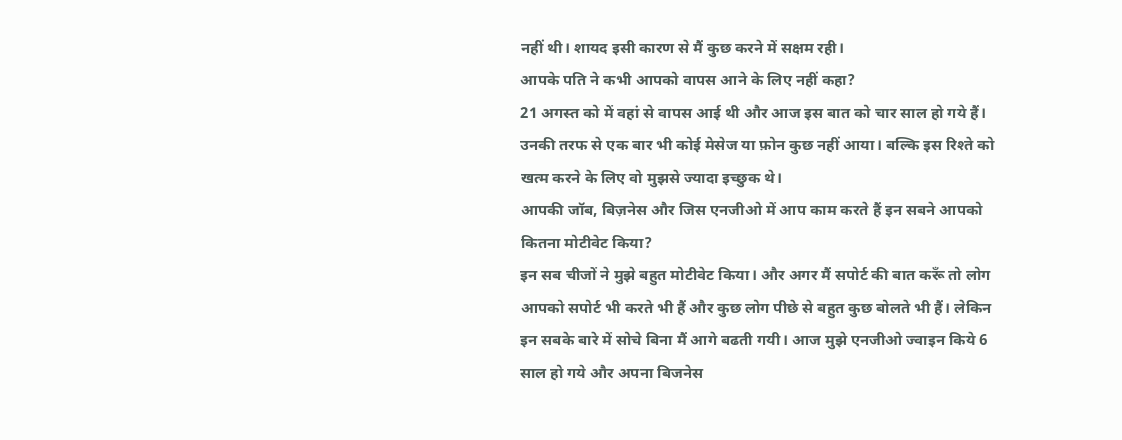नहीं थी। शायद इसी कारण से मैं कुछ करने में सक्षम रही।
आपके पति ने कभी आपको वापस आने के लिए नहीं कहा?
21 अगस्त को में वहां से वापस आई थी और आज इस बात को चार साल हो गये हैं। उनकी तरफ से एक बार भी कोई मेसेज या फ़ोन कुछ नहीं आया। बल्कि इस रिश्ते को खत्म करने के लिए वो मुझसे ज्यादा इच्छुक थे।
आपकी जॉब, बिज़नेस और जिस एनजीओ में आप काम करते हैं इन सबने आपको कितना मोटीवेट किया?
इन सब चीजों ने मुझे बहुत मोटीवेट किया। और अगर मैं सपोर्ट की बात करूँ तो लोग आपको सपोर्ट भी करते भी हैं और कुछ लोग पीछे से बहुत कुछ बोलते भी हैं। लेकिन इन सबके बारे में सोचे बिना मैं आगे बढती गयी। आज मुझे एनजीओ ज्वाइन किये 6 साल हो गये और अपना बिजनेस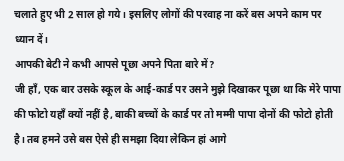चलाते हुए भी 2 साल हो गये। इसलिए लोगों की परवाह ना करें बस अपने काम पर ध्यान दें।
आपकी बेटी ने कभी आपसे पूछा अपने पिता बारे में?
जी हाँ, एक बार उसके स्कूल के आई-कार्ड पर उसने मुझे दिखाकर पूछा था कि मेरे पापा की फोटो यहाँ क्यों नहीं है, बाकी बच्चों के कार्ड पर तो मम्मी पापा दोनों की फोटो होती है। तब हमने उसे बस ऐसे ही समझा दिया लेकिन हां आगे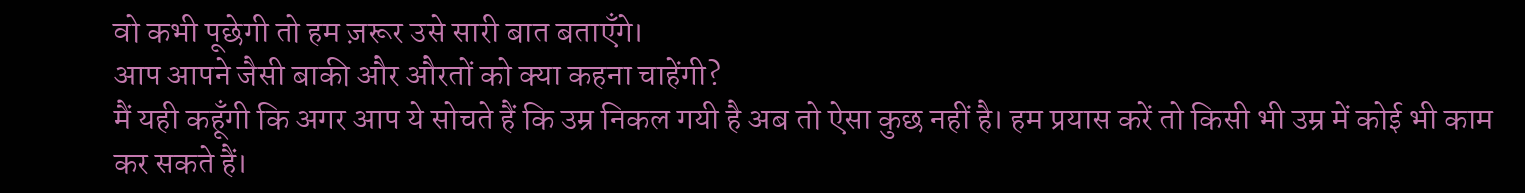वो कभी पूछेगी तो हम ज़रूर उसे सारी बात बताएँगे।
आप आपने जैसी बाकी और औरतों को क्या कहना चाहेंगी?
मैं यही कहूँगी कि अगर आप ये सोचते हैं कि उम्र निकल गयी है अब तो ऐसा कुछ नहीं है। हम प्रयास करें तो किसी भी उम्र में कोई भी काम कर सकते हैं।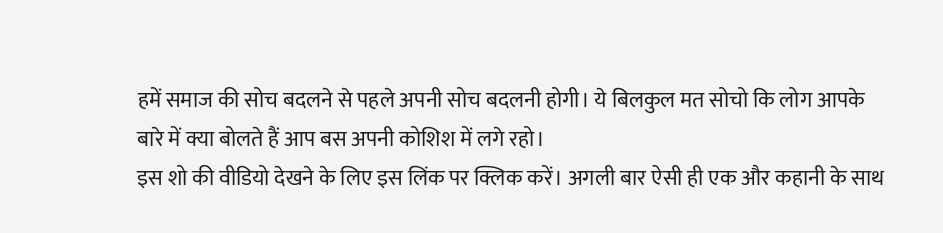हमें समाज की सोच बदलने से पहले अपनी सोच बदलनी होगी। ये बिलकुल मत सोचो कि लोग आपके बारे में क्या बोलते हैं आप बस अपनी कोशिश में लगे रहो।
इस शो की वीडियो देखने के लिए इस लिंक पर क्लिक करें। अगली बार ऐसी ही एक और कहानी के साथ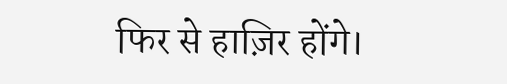फिर से हाज़िर होंगे।